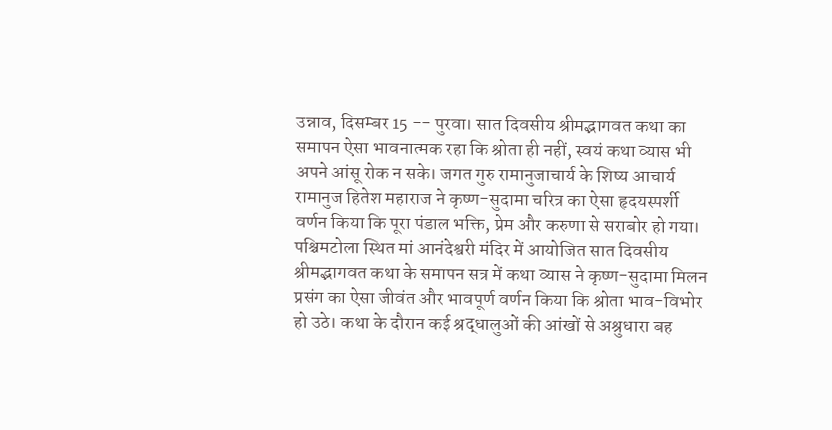उन्नाव, दिसम्बर 15 -- पुरवा। सात दिवसीय श्रीमद्भागवत कथा का समापन ऐसा भावनात्मक रहा कि श्रोता ही नहीं, स्वयं कथा व्यास भी अपने आंसू रोक न सके। जगत गुरु रामानुजाचार्य के शिष्य आचार्य रामानुज हितेश महाराज ने कृष्ण-सुदामा चरित्र का ऐसा हृदयस्पर्शी वर्णन किया कि पूरा पंडाल भक्ति, प्रेम और करुणा से सराबोर हो गया। पश्चिमटोला स्थित मां आनंदेश्वरी मंदिर में आयोजित सात दिवसीय श्रीमद्भागवत कथा के समापन सत्र में कथा व्यास ने कृष्ण-सुदामा मिलन प्रसंग का ऐसा जीवंत और भावपूर्ण वर्णन किया कि श्रोता भाव-विभोर हो उठे। कथा के दौरान कई श्रद्धालुओं की आंखों से अश्रुधारा बह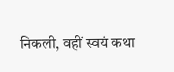निकली, वहीं स्वयं कथा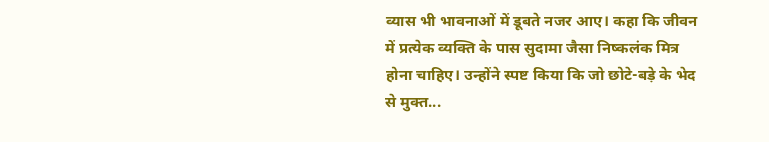व्यास भी भावनाओं में डूबते नजर आए। कहा कि जीवन में प्रत्येक व्यक्ति के पास सुदामा जैसा निष्कलंक मित्र होना चाहिए। उन्होंने स्पष्ट किया कि जो छोटे-बड़े के भेद से मुक्त...